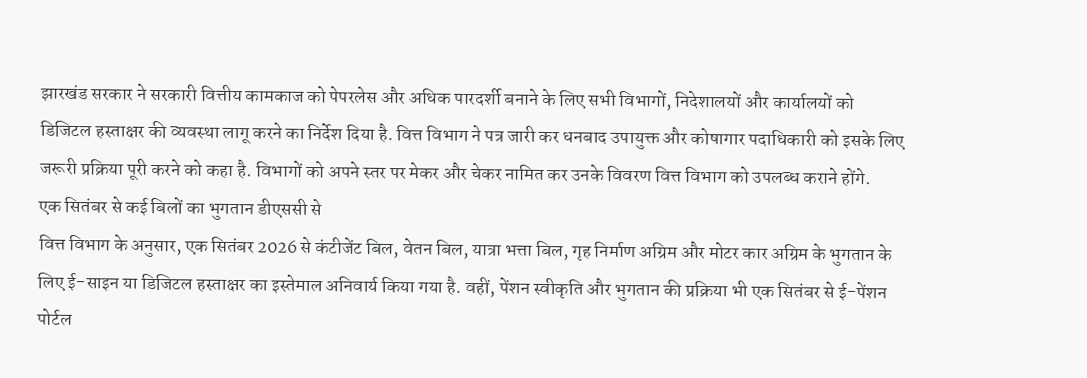झारखंड सरकार ने सरकारी वित्तीय कामकाज को पेपरलेस और अधिक पारदर्शी बनाने के लिए सभी विभागों, निदेशालयों और कार्यालयों को डिजिटल हस्ताक्षर की व्यवस्था लागू करने का निर्देश दिया है. वित्त विभाग ने पत्र जारी कर धनबाद उपायुक्त और कोषागार पदाधिकारी को इसके लिए जरूरी प्रक्रिया पूरी करने को कहा है. विभागों को अपने स्तर पर मेकर और चेकर नामित कर उनके विवरण वित्त विभाग को उपलब्ध कराने होंगे.
एक सितंबर से कई बिलों का भुगतान डीएससी से
वित्त विभाग के अनुसार, एक सितंबर 2026 से कंटीजेंट बिल, वेतन बिल, यात्रा भत्ता बिल, गृह निर्माण अग्रिम और मोटर कार अग्रिम के भुगतान के लिए ई-साइन या डिजिटल हस्ताक्षर का इस्तेमाल अनिवार्य किया गया है. वहीं, पेंशन स्वीकृति और भुगतान की प्रक्रिया भी एक सितंबर से ई-पेंशन पोर्टल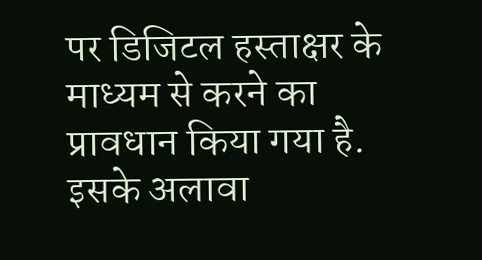पर डिजिटल हस्ताक्षर के माध्यम से करने का प्रावधान किया गया है. इसके अलावा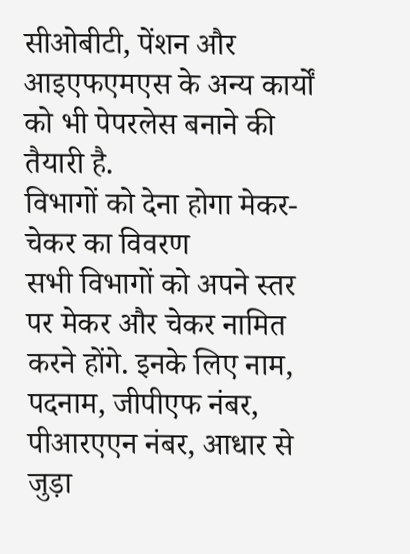सीओबीटी, पेंशन और आइएफएमएस के अन्य कार्यों को भी पेपरलेस बनाने की तैयारी है.
विभागों को देना होगा मेकर-चेकर का विवरण
सभी विभागों को अपने स्तर पर मेकर और चेकर नामित करने होंगे. इनके लिए नाम, पदनाम, जीपीएफ नंबर, पीआरएएन नंबर, आधार से जुड़ा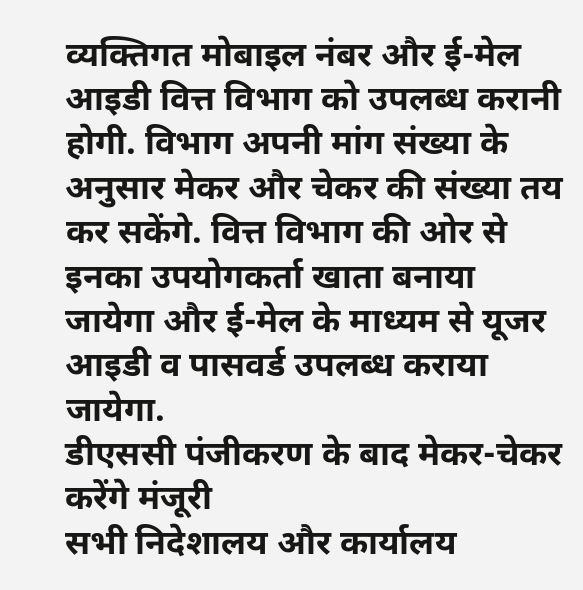व्यक्तिगत मोबाइल नंबर और ई-मेल आइडी वित्त विभाग को उपलब्ध करानी होगी. विभाग अपनी मांग संख्या के अनुसार मेकर और चेकर की संख्या तय कर सकेंगे. वित्त विभाग की ओर से इनका उपयोगकर्ता खाता बनाया जायेगा और ई-मेल के माध्यम से यूजर आइडी व पासवर्ड उपलब्ध कराया जायेगा.
डीएससी पंजीकरण के बाद मेकर-चेकर करेंगे मंजूरी
सभी निदेशालय और कार्यालय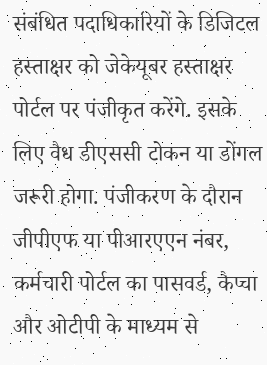संबंधित पदाधिकारियों के डिजिटल हस्ताक्षर को जेकेयूबर हस्ताक्षर पोर्टल पर पंजीकृत करेंगे. इसके लिए वैध डीएससी टोकन या डोंगल जरूरी होगा. पंजीकरण के दौरान जीपीएफ या पीआरएएन नंबर, कर्मचारी पोर्टल का पासवर्ड, कैप्चा और ओटीपी के माध्यम से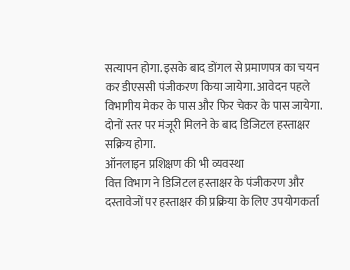सत्यापन होगा. इसके बाद डोंगल से प्रमाणपत्र का चयन कर डीएससी पंजीकरण किया जायेगा. आवेदन पहले विभागीय मेकर के पास और फिर चेकर के पास जायेगा. दोनों स्तर पर मंजूरी मिलने के बाद डिजिटल हस्ताक्षर सक्रिय होगा.
ऑनलाइन प्रशिक्षण की भी व्यवस्था
वित्त विभाग ने डिजिटल हस्ताक्षर के पंजीकरण और दस्तावेजों पर हस्ताक्षर की प्रक्रिया के लिए उपयोगकर्ता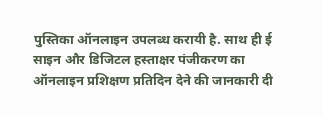पुस्तिका ऑनलाइन उपलब्ध करायी है. साथ ही ई साइन और डिजिटल हस्ताक्षर पंजीकरण का ऑनलाइन प्रशिक्षण प्रतिदिन देने की जानकारी दी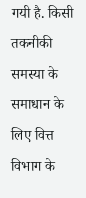गयी है. किसी तकनीकी समस्या के समाधान के लिए वित्त विभाग के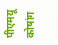पीएमयू कोषांग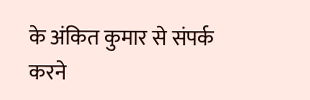के अंकित कुमार से संपर्क करने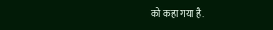को कहा गया है.